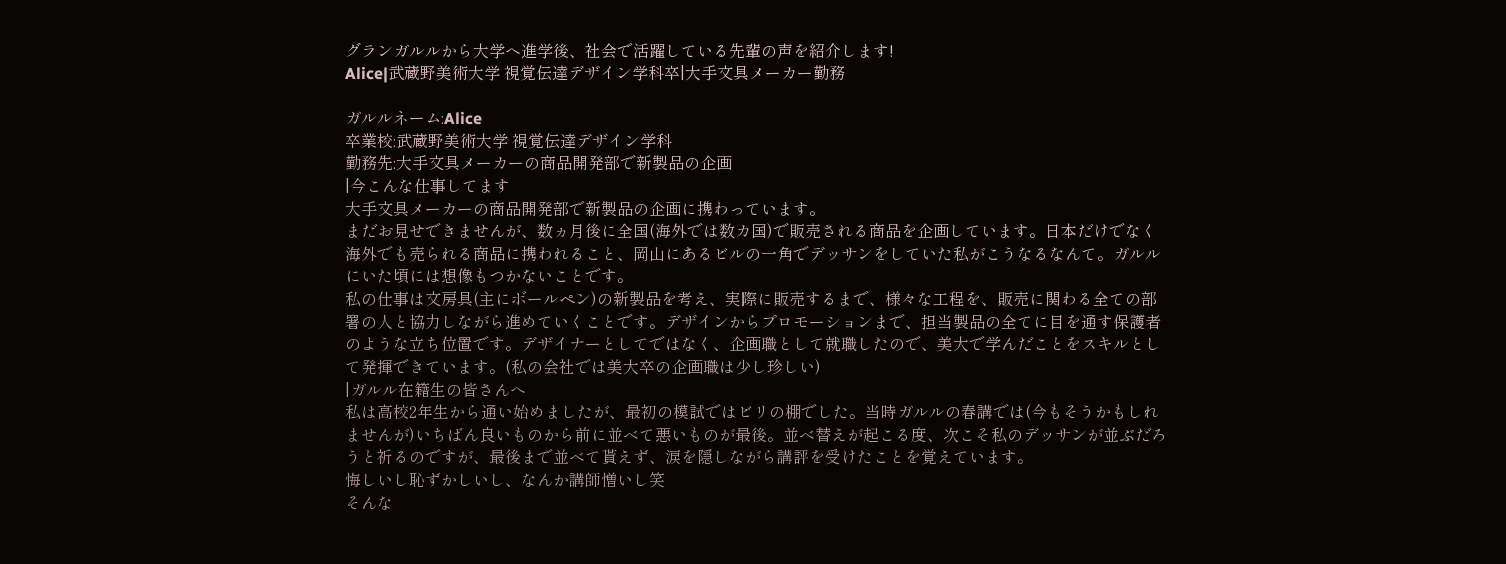グランガルルから大学へ進学後、社会で活躍している先輩の声を紹介します!
Alice|武蔵野美術大学 視覚伝達デザイン学科卒|大手文具メーカー勤務

ガルルネーム:Alice
卒業校:武蔵野美術大学 視覚伝達デザイン学科
勤務先:大手文具メーカーの商品開発部で新製品の企画
|今こんな仕事してます
大手文具メーカーの商品開発部で新製品の企画に携わっています。
まだお見せできませんが、数ヵ月後に全国(海外では数カ国)で販売される商品を企画しています。日本だけでなく海外でも売られる商品に携われること、岡山にあるビルの一角でデッサンをしていた私がこうなるなんて。ガルルにいた頃には想像もつかないことです。
私の仕事は文房具(主にボールペン)の新製品を考え、実際に販売するまで、様々な工程を、販売に関わる全ての部署の人と協力しながら進めていくことです。デザインからプロモーションまで、担当製品の全てに目を通す保護者のような立ち位置です。デザイナーとしてではなく、企画職として就職したので、美大で学んだことをスキルとして発揮できています。(私の会社では美大卒の企画職は少し珍しい)
|ガルル在籍生の皆さんへ
私は高校2年生から通い始めましたが、最初の模試ではビリの棚でした。当時ガルルの春講では(今もそうかもしれませんが)いちばん良いものから前に並べて悪いものが最後。並べ替えが起こる度、次こそ私のデッサンが並ぶだろうと祈るのですが、最後まで並べて貰えず、涙を隠しながら講評を受けたことを覚えています。
悔しいし恥ずかしいし、なんか講師憎いし笑
そんな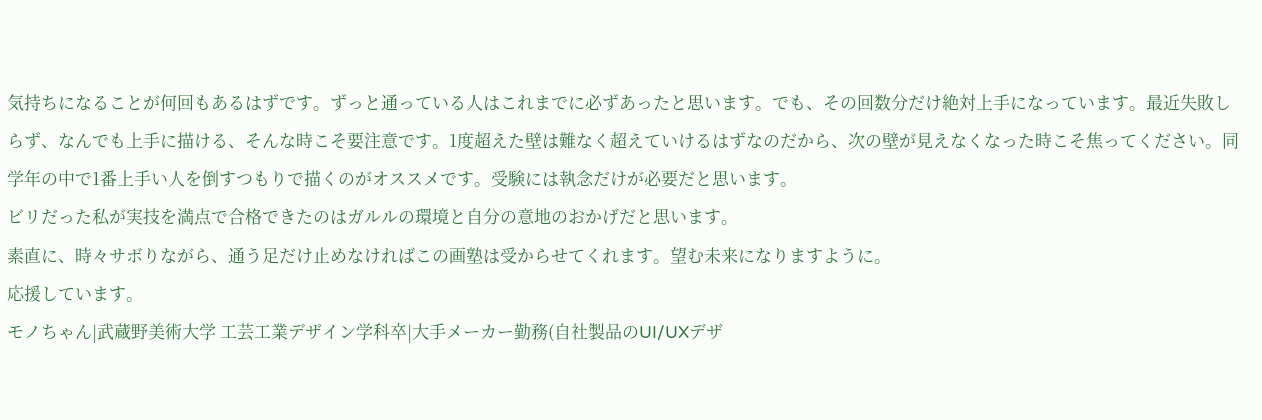気持ちになることが何回もあるはずです。ずっと通っている人はこれまでに必ずあったと思います。でも、その回数分だけ絶対上手になっています。最近失敗しらず、なんでも上手に描ける、そんな時こそ要注意です。1度超えた壁は難なく超えていけるはずなのだから、次の壁が見えなくなった時こそ焦ってください。同学年の中で1番上手い人を倒すつもりで描くのがオススメです。受験には執念だけが必要だと思います。
ビリだった私が実技を満点で合格できたのはガルルの環境と自分の意地のおかげだと思います。
素直に、時々サボりながら、通う足だけ止めなければこの画塾は受からせてくれます。望む未来になりますように。
応援しています。
モノちゃん|武蔵野美術大学 工芸工業デザイン学科卒|大手メーカー勤務(自社製品のUI/UXデザ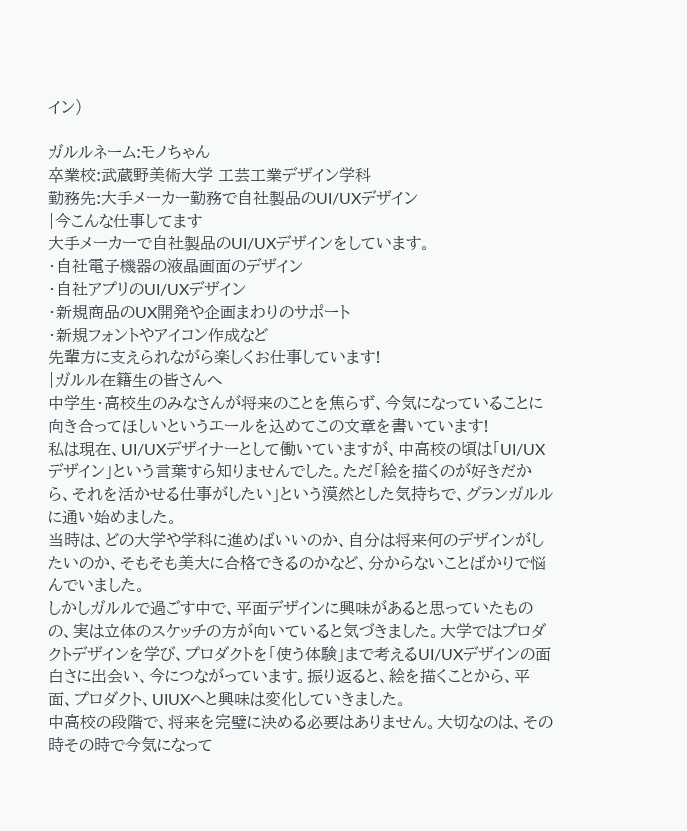イン)

ガルルネーム:モノちゃん
卒業校:武蔵野美術大学 工芸工業デザイン学科
勤務先:大手メーカー勤務で自社製品のUI/UXデザイン
|今こんな仕事してます
大手メーカーで自社製品のUI/UXデザインをしています。
・自社電子機器の液晶画面のデザイン
・自社アプリのUI/UXデザイン
・新規商品のUX開発や企画まわりのサポート
・新規フォントやアイコン作成など
先輩方に支えられながら楽しくお仕事しています!
|ガルル在籍生の皆さんへ
中学生・高校生のみなさんが将来のことを焦らず、今気になっていることに向き合ってほしいというエールを込めてこの文章を書いています!
私は現在、UI/UXデザイナーとして働いていますが、中高校の頃は「UI/UXデザイン」という言葉すら知りませんでした。ただ「絵を描くのが好きだから、それを活かせる仕事がしたい」という漠然とした気持ちで、グランガルルに通い始めました。
当時は、どの大学や学科に進めばいいのか、自分は将来何のデザインがしたいのか、そもそも美大に合格できるのかなど、分からないことばかりで悩んでいました。
しかしガルルで過ごす中で、平面デザインに興味があると思っていたものの、実は立体のスケッチの方が向いていると気づきました。大学ではプロダクトデザインを学び、プロダクトを「使う体験」まで考えるUI/UXデザインの面白さに出会い、今につながっています。振り返ると、絵を描くことから、平面、プロダクト、UIUXへと興味は変化していきました。
中高校の段階で、将来を完璧に決める必要はありません。大切なのは、その時その時で今気になって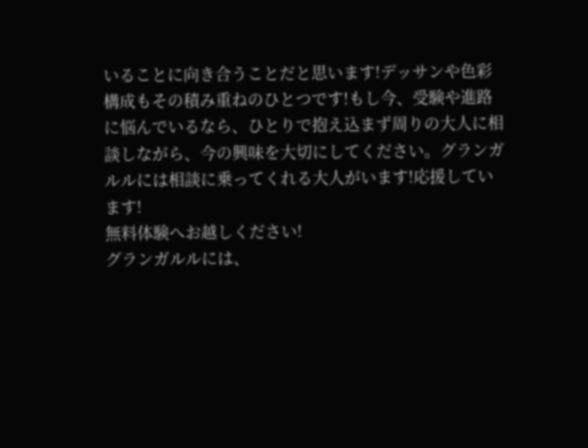いることに向き合うことだと思います!デッサンや色彩構成もその積み重ねのひとつです!もし今、受験や進路に悩んでいるなら、ひとりで抱え込まず周りの大人に相談しながら、今の興味を大切にしてください。グランガルルには相談に乗ってくれる大人がいます!応援しています!
無料体験へお越しください!
グランガルルには、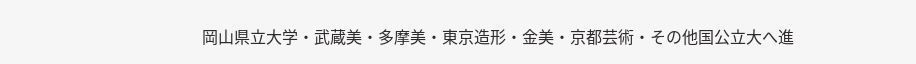岡山県立大学・武蔵美・多摩美・東京造形・金美・京都芸術・その他国公立大へ進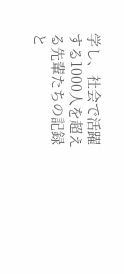学し、社会で活躍する1000人を超える先輩たちの記録と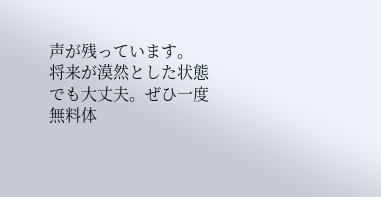声が残っています。
将来が漠然とした状態でも大丈夫。ぜひ一度無料体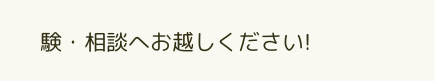験・相談へお越しください!